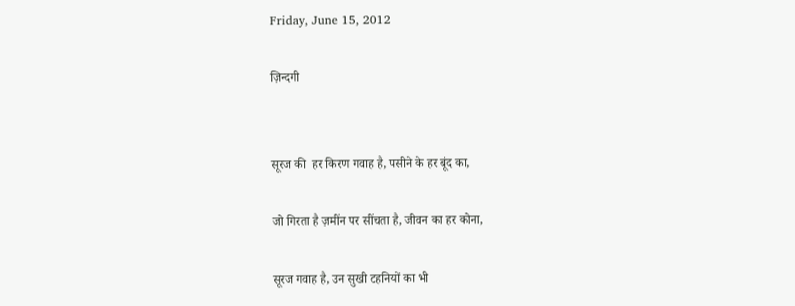Friday, June 15, 2012

ज़िन्दगी


सूरज की  हर किरण गवाह है, पसीने के हर बूंद का,

जो गिरता है ज़मींन पर सींचता है, जीवन का हर कोना,

सूरज गवाह है, उन सुखी टहनियों का भी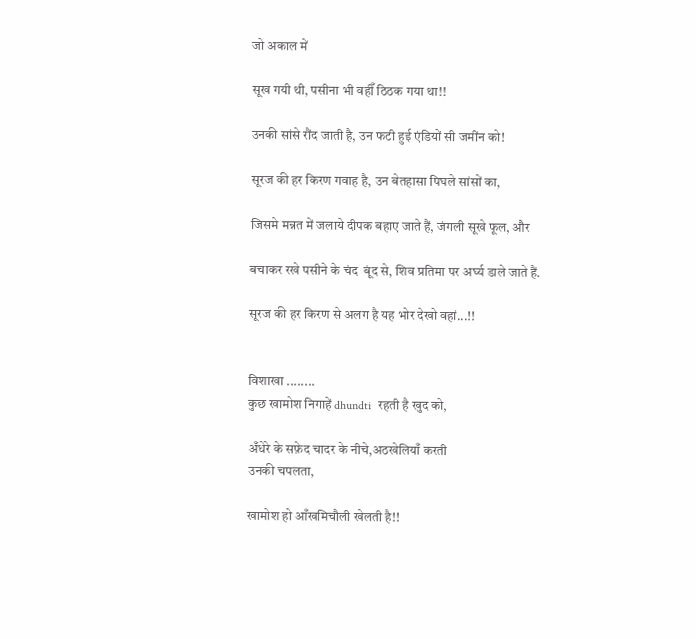जो अकाल में

सूख गयी थी, पसीना भी वहीँ ठिठक गया था!!

उनकी सांसे रौंद जाती है, उन फटी हुई एंडियों सी जमींन को!

सूरज की हर किरण गवाह है, उन बेतहासा पिघले सांसों का,

जिसमे मन्नत में जलाये दीपक बहाए जाते हैं, जंगली सूखे फूल, और

बचाकर रखे पसीने के चंद  बूंद से, शिव प्रतिमा पर अर्घ्य डाले जाते हैं.

सूरज की हर किरण से अलग है यह भोर देखो वहां...!!


विशाखा ........
कुछ खामोश निगाहें dhundti  रहती है खुद को,

अँधेरे के सफ़ेद चादर के नीचे,अठखेलियाँ करती
उनकी चपलता,

खामोश हो आँखमिचौली खेलती है!!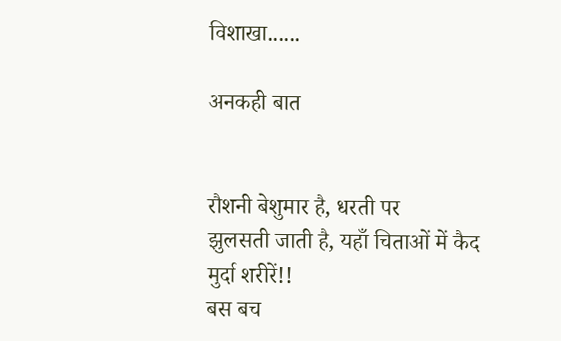विशाखा......

अनकही बात


रौशनी बेशुमार है, धरती पर
झुलसती जाती है, यहाँ चिताओं में कैद
मुर्दा शरीरें!!
बस बच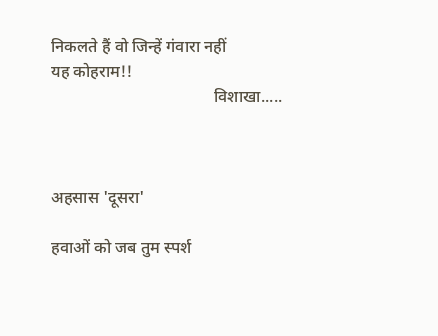निकलते हैं वो जिन्हें गंवारा नहीं
यह कोहराम!!
                                       विशाखा.....



अहसास 'दूसरा'

हवाओं को जब तुम स्पर्श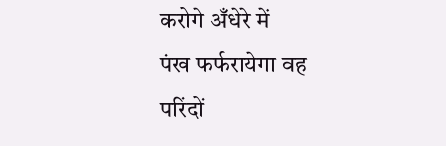करोगे अँधेरे में
पंख फर्फरायेगा वह परिंदों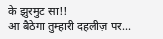के झुरमुट सा!!
आ बैठेगा तुम्हारी दहलीज़ पर...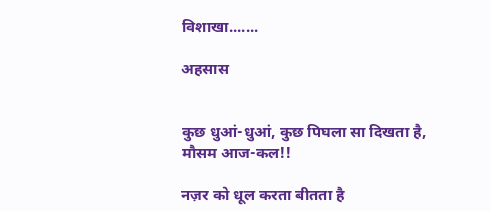विशाखा.......

अहसास


कुछ धुआं-धुआं, कुछ पिघला सा दिखता है,
मौसम आज-कल!!

नज़र को धूल करता बीतता है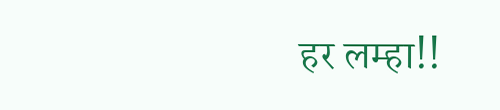हर लम्हा!!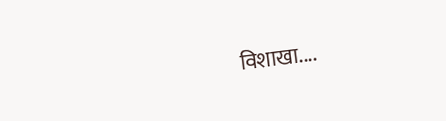विशाखा....